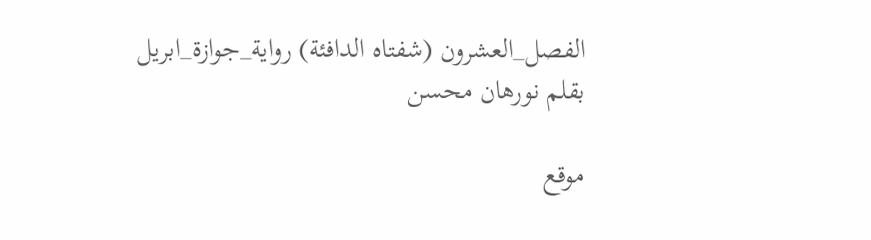الفصل_العشرون (شفتاه الدافئة) رواية_جوازة_ابريل بقلم نورهان محسن

موقع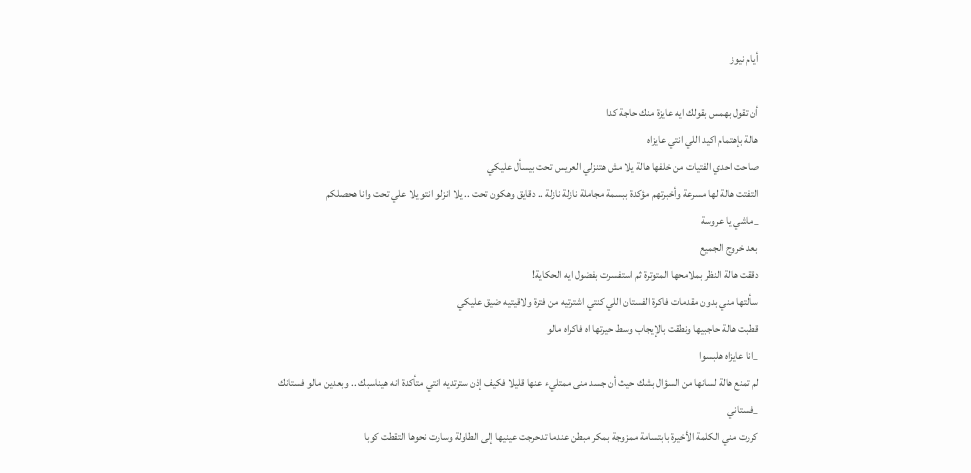أيام نيوز

أن تقول بهمس بقولك ايه عايزة منك حاجة كدا
هالة بإهتمام اكيد اللي انتي عايزاه
صاحت احدي الفتيات من خلفها هالة يلا مش هتنزلي العريس تحت بيسأل عليكي
التفتت هالة لها مسرعة وأخبرتهم مؤكدة ببسمة مجاملة نازلة نازلة .. دقايق وهكون تحت .. يلا انزلو انتو يلا علي تحت وانا هحصلكم
_ماشي يا عروسة
بعد خروج الجميع
دققت هالة النظر بملامحها المتوترة ثم استفسرت بفضول ايه الحكاية!
سألتها مني بدون مقدمات فاكرة الفستان اللي كنتي اشترتيه من فترة ولاقيتيه ضيق عليكي
قطبت هالة حاجبيها ونطقت بالإيجاب وسط حيرتها اه فاكراه مالو
_انا عايزاه هلبسوا
لم تمنع هالة لسانها من السؤال بشك حيث أن جسد منى ممتليء عنها قليلا فكيف إذن سترتديه انتي متأكدة انه هيناسبك .. وبعدين مالو فستانك
_فستاني
كررت مني الكلمة الأخيرة بابتسامة ممزوجة بمكر مبطن عندما تدحرجت عينيها إلى الطاولة وسارت نحوها التقطت كوبا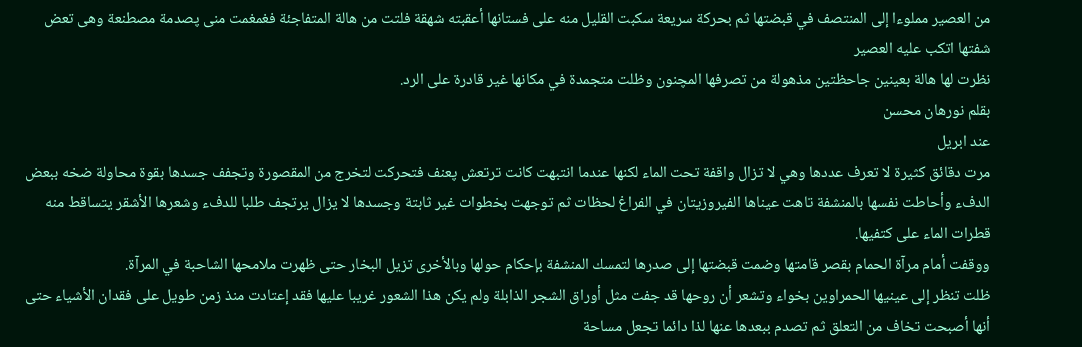من العصير مملوءا إلى المنتصف في قبضتها ثم بحركة سريعة سكبت القليل منه على فستانها أعقبته شهقة فلتت من هالة المتفاجئة فغمغمت منى پصدمة مصطنعة وهى تعض شفتها اتكب عليه العصير
نظرت لها هالة بعينين جاحظتين مذهولة من تصرفها المچنون وظلت متجمدة في مكانها غير قادرة على الرد.
بقلم نورهان محسن
عند ابريل
مرت دقائق كثيرة لا تعرف عددها وهي لا تزال واقفة تحت الماء لكنها عندما انتبهت كانت ترتعش پعنف فتحركت لتخرج من المقصورة وتجفف جسدها بقوة محاولة ضخه ببعض الدفء وأحاطت نفسها بالمنشفة تاهت عيناها الفيروزيتان في الفراغ لحظات ثم توجهت بخطوات غير ثابتة وجسدها لا يزال يرتجف طلبا للدفء وشعرها الأشقر يتساقط منه قطرات الماء على كتفيها.
ووقفت أمام مرآة الحمام بقصر قامتها وضمت قبضتها إلى صدرها لتمسك المنشفة بإحكام حولها وبالأخرى تزيل البخار حتى ظهرت ملامحها الشاحبة في المرآة.
ظلت تنظر إلى عينيها الحمراوين بخواء وتشعر أن روحها قد جفت مثل أوراق الشجر الذابلة ولم يكن هذا الشعور غريبا عليها فقد إعتادت منذ زمن طويل على فقدان الأشياء حتى أنها أصبحت تخاف من التعلق ثم تصدم ببعدها عنها لذا دائما تجعل مساحة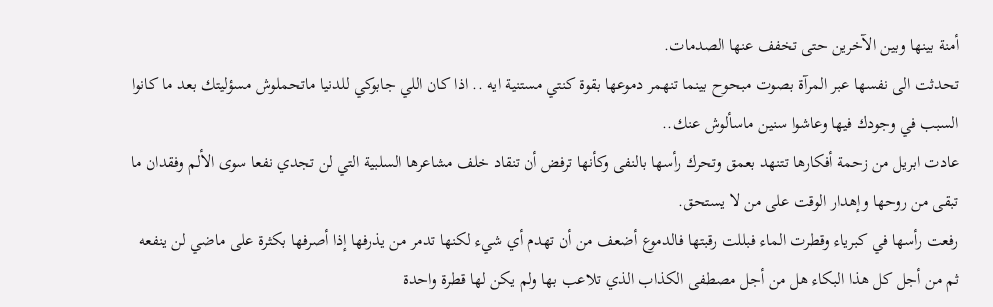أمنة بينها وبين الآخرين حتى تخفف عنها الصدمات.
تحدثت الى نفسها عبر المرآة بصوت مبحوح بينما تنهمر دموعها بقوة كنتي مستنية ايه .. اذا كان اللي جابوكي للدنيا ماتحملوش مسؤليتك بعد ما كانوا السبب في وجودك فيها وعاشوا سنين ماسألوش عنك..
عادت ابريل من زحمة أفكارها تتنهد بعمق وتحرك رأسها بالنفى وكأنها ترفض أن تنقاد خلف مشاعرها السلبية التي لن تجدي نفعا سوى الألم وفقدان ما تبقى من روحها وإهدار الوقت على من لا يستحق.
رفعت رأسها في كبرياء وقطرت الماء فبللت رقبتها فالدموع أضعف من أن تهدم أي شيء لكنها تدمر من يذرفها إذا أصرفها بكثرة على ماضي لن ينفعه ثم من أجل كل هذا البكاء هل من أجل مصطفى الكذاب الذي تلاعب بها ولم يكن لها قطرة واحدة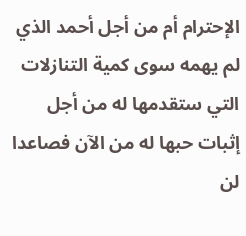الإحترام أم من أجل أحمد الذي لم يهمه سوى كمية التنازلات التي ستقدمها له من أجل إثبات حبها له من الآن فصاعدا لن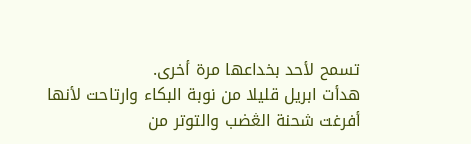تسمح لأحد بخداعها مرة أخرى.
هدأت ابريل قليلا من نوبة البكاء وارتاحت لأنها أفرغت شحنة الڠضب والتوتر من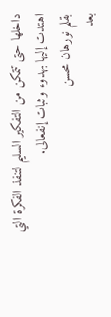داخلها حتى تتمكن من التفكير السليم لتنفذ الفكرة التي اهتدت إليها بهدوء وثبات إنفعالى.
بقلم نورهان محسن
بعد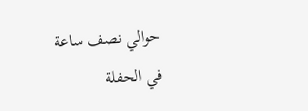حوالي نصف ساعة
في الحفلة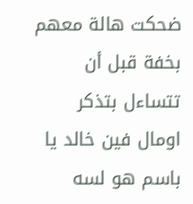ضحكت هالة معهم بخفة قبل أن تتساءل بتذكر اومال فين خالد يا باسم هو لسه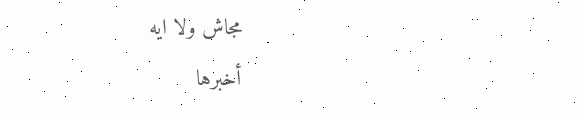مجاش ولا ايه
أخبرها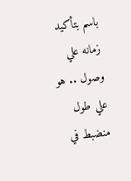باسم بتأكيد زمانه علي وصول .. هو علي طول منضبط في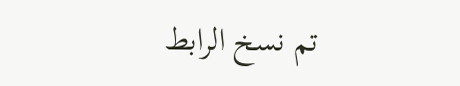تم نسخ الرابط